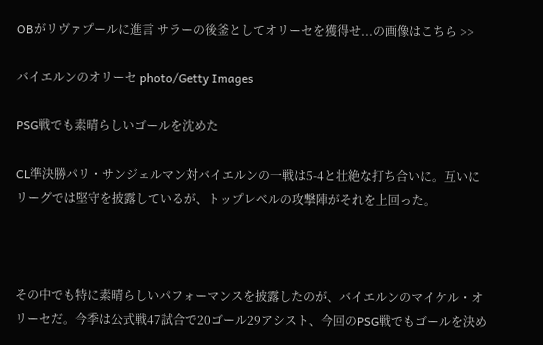OBがリヴァプールに進言 サラーの後釜としてオリーセを獲得せ...の画像はこちら >>

バイエルンのオリーセ photo/Getty Images

PSG戦でも素晴らしいゴールを沈めた

CL準決勝パリ・サンジェルマン対バイエルンの一戦は5-4と壮絶な打ち合いに。互いにリーグでは堅守を披露しているが、トップレベルの攻撃陣がそれを上回った。



その中でも特に素晴らしいパフォーマンスを披露したのが、バイエルンのマイケル・オリーセだ。今季は公式戦47試合で20ゴール29アシスト、今回のPSG戦でもゴールを決め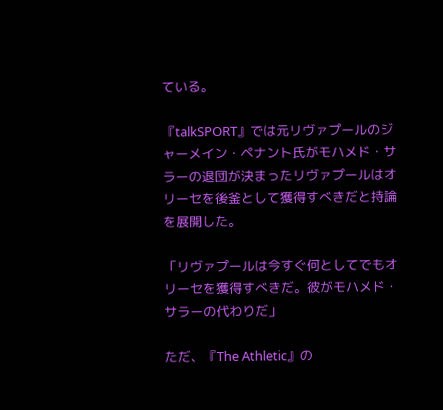ている。

『talkSPORT』では元リヴァプールのジャーメイン・ペナント氏がモハメド・サラーの退団が決まったリヴァプールはオリーセを後釜として獲得すべきだと持論を展開した。

「リヴァプールは今すぐ何としてでもオリーセを獲得すべきだ。彼がモハメド・サラーの代わりだ」

ただ、『The Athletic』の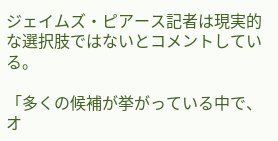ジェイムズ・ピアース記者は現実的な選択肢ではないとコメントしている。

「多くの候補が挙がっている中で、オ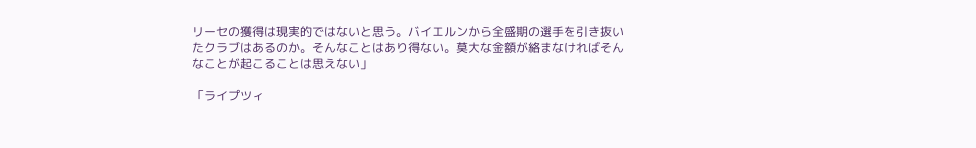リーセの獲得は現実的ではないと思う。バイエルンから全盛期の選手を引き抜いたクラブはあるのか。そんなことはあり得ない。莫大な金額が絡まなければそんなことが起こることは思えない」

「ライプツィ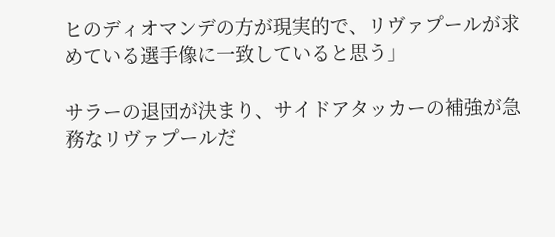ヒのディオマンデの方が現実的で、リヴァプールが求めている選手像に一致していると思う」

サラーの退団が決まり、サイドアタッカーの補強が急務なリヴァプールだ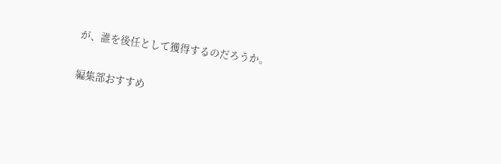が、誰を後任として獲得するのだろうか。

編集部おすすめ